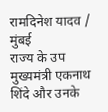रामदिनेश यादव / मुंबई
राज्य के उप मुख्यमंत्री एकनाथ शिंदे और उनके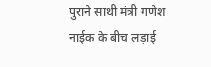पुराने साथी मंत्री गणेश नाईक के बीच लड़ाई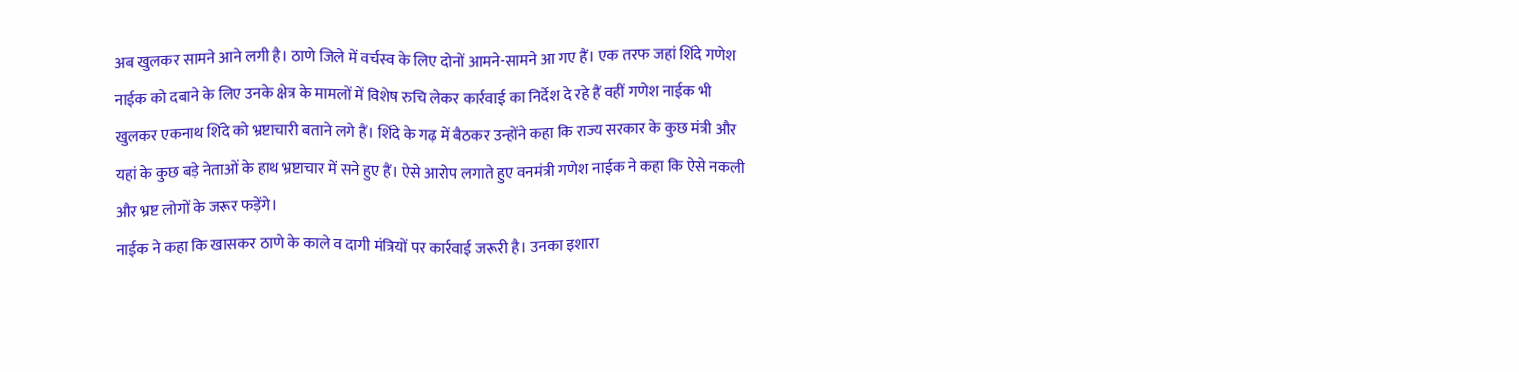अब खुलकर सामने आने लगी है। ठाणे जिले में वर्चस्व के लिए दोनों आमने-सामने आ गए हैं। एक तरफ जहां शिंदे गणेश नाईक को दबाने के लिए उनके क्षेत्र के मामलों में विशेष रुचि लेकर कार्रवाई का निर्देश दे रहे हैं वहीं गणेश नाईक भी खुलकर एकनाथ शिंदे को भ्रष्टाचारी बताने लगे हैं। शिंदे के गढ़ में बैठकर उन्होंने कहा कि राज्य सरकार के कुछ मंत्री और यहां के कुछ बड़े नेताओं के हाथ भ्रष्टाचार में सने हुए हैं। ऐसे आरोप लगाते हुए वनमंत्री गणेश नाईक ने कहा कि ऐसे नकली और भ्रष्ट लोगों के जरूर फड़ेंगे।
नाईक ने कहा कि खासकर ठाणे के काले व दागी मंत्रियों पर कार्रवाई जरूरी है। उनका इशारा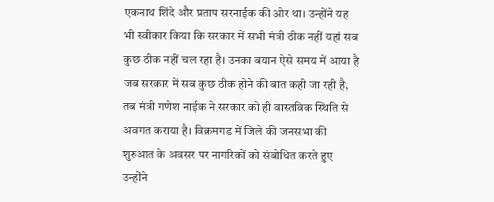एकनाथ शिंदे और प्रताप सरनाईक की ओर था। उन्होंने यह भी स्वीकार किया कि सरकार में सभी मंत्री ठीक नहीं यहां सब कुछ ठीक नहीं चल रहा है। उनका बयान ऐसे समय में आया है जब सरकार में सब कुछ ठीक होने की बात कही जा रही है, तब मंत्री गणेश नाईक ने सरकार को ही वास्तविक स्थिति से अवगत कराया है। विक्रमगड में जिले की जनसभा की शुरुआत के अवसर पर नागरिकों को संबोधित करते हुए उन्होंने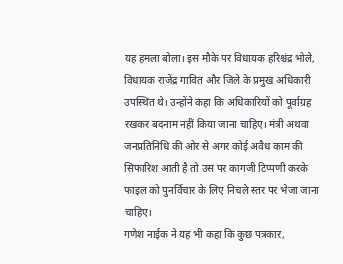यह हमला बोला। इस मौके पर विधायक हरिश्चंद्र भोले, विधायक राजेंद्र गावित और जिले के प्रमुख अधिकारी उपस्थित थे। उन्होंने कहा कि अधिकारियों को पूर्वाग्रह रखकर बदनाम नहीं किया जाना चाहिए। मंत्री अथवा जनप्रतिनिधि की ओर से अगर कोई अवैध काम की सिफारिश आती है तो उस पर कागजी टिप्पणी करके फाइल को पुनर्विचार के लिए निचले स्तर पर भेजा जाना चाहिए।
गणेश नाईक ने यह भी कहा कि कुछ पत्रकार,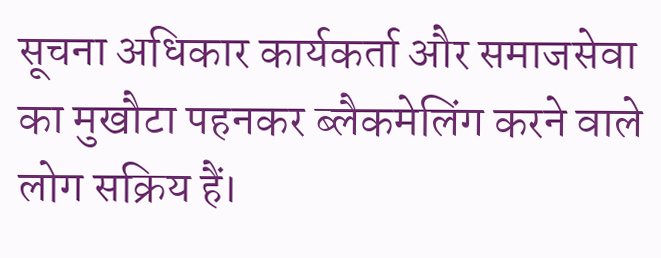सूचना अधिकार कार्यकर्ता और समाजसेवा का मुखौटा पहनकर ब्लैकमेलिंग करने वाले लोग सक्रिय हैं।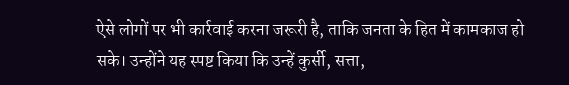ऐसे लोगों पर भी कार्रवाई करना जरूरी है, ताकि जनता के हित में कामकाज हो सके। उन्होंने यह स्पष्ट किया कि उन्हें कुर्सी, सत्ता,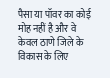पैसा या पॉवर का कोई मोह नहीं है और वे केवल ठाणे जिले के विकास के लिए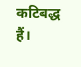कटिबद्ध हैं।